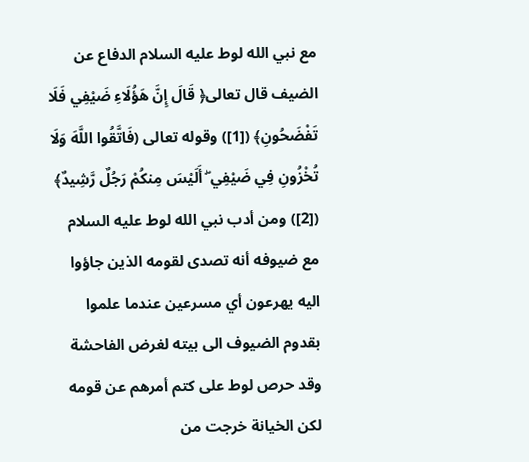مع نبي الله لوط عليه السلام الدفاع عن الضيف قال تعالى﴿ قَالَ إِنَّ هَؤُلَاءِ ضَيْفِي فَلَا تَفْضَحُونِ﴾ ([1]) وقوله تعالى (فَاتَّقُوا اللَّهَ وَلَا تُخْزُونِ فِي ضَيْفِي ۖ أَلَيْسَ مِنكُمْ رَجُلٌ رَّشِيدٌ﴾ ([2]) ومن أدب نبي الله لوط عليه السلام مع ضيوفه أنه تصدى لقومه الذين جاؤوا اليه يهرعون أي مسرعين عندما علموا بقدوم الضيوف الى بيته لغرض الفاحشة وقد حرص لوط على كتم أمرهم عن قومه لكن الخيانة خرجت من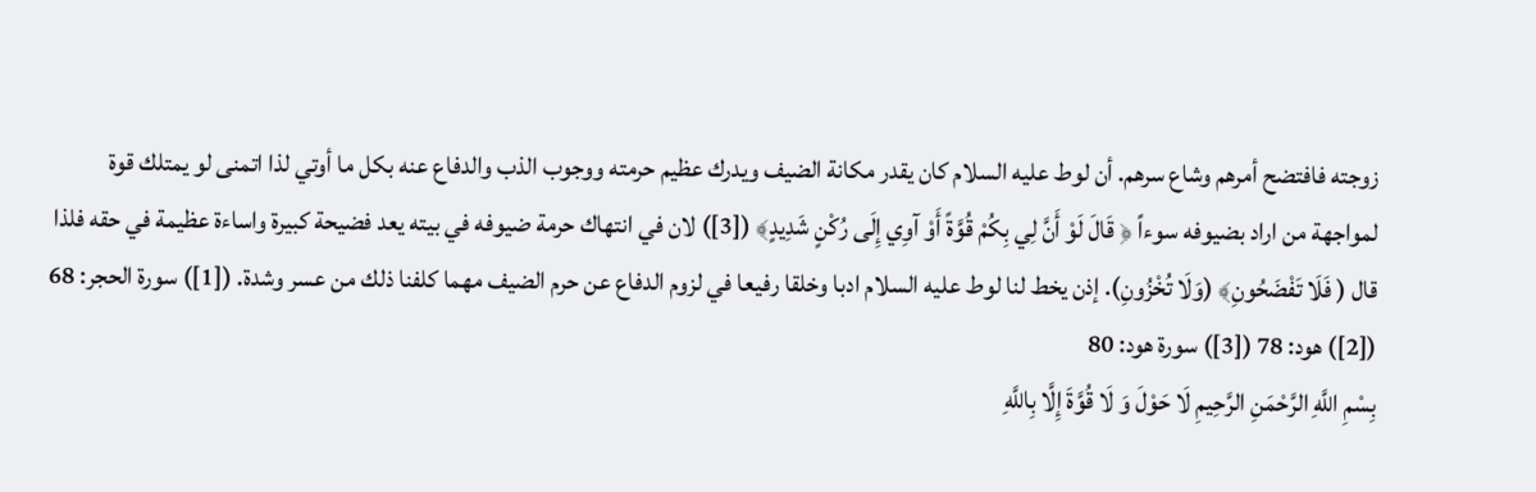زوجته فافتضح أمرهم وشاع سرهم. أن لوط عليه السلام كان يقدر مكانة الضيف ويدرك عظيم حرمته ووجوب الذب والدفاع عنه بكل ما أوتي لذا اتمنى لو يمتلك قوة لمواجهة من اراد بضيوفه سوءاً ﴿ قَالَ لَوْ أَنَّ لِي بِكُمْ قُوَّةً أَوْ آوِي إِلَى رُكْنٍ شَدِيدٍ﴾ ([3]) لان في انتهاك حرمة ضيوفه في بيته يعد فضيحة كبيرة واساءة عظيمة في حقه فلذا قال ( فَلَا تَفْضَحُونِ﴾ (وَلَا تُخْزُونِ). إذن يخط لنا لوط عليه السلام ادبا وخلقا رفيعا في لزوم الدفاع عن حرم الضيف مهما كلفنا ذلك من عسر وشدة. ([1]) سورة الحجر: 68 ([2]) هود: 78 ([3]) سورة هود: 80
بِسْمِ اللَّهِ الرَّحْمَنِ الرَّحِيمِ لَا حَوْلَ وَ لَا قُوَّةَ إِلَّا بِاللَّهِ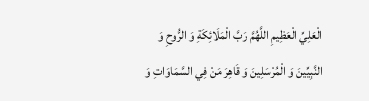الْعَلِيِّ الْعَظِيمِ اللَّهُمَّ رَبَّ الْمَلَائِكَةِ وَ الرُّوحِ وَ النَّبِيِّينَ وَ الْمُرْسَلِينَ وَ قَاهِرَ مَنْ فِي السَّمَاوَاتِ وَ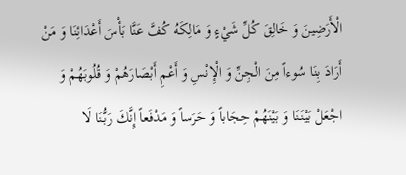الْأَرَضِينَ وَ خَالِقَ كُلِّ شَيْءٍ وَ مَالِكَهُ كُفَّ عَنَّا بَأْسَ أَعْدَائِنَا وَ مَنْ أَرَادَ بِنَا سُوءاً مِنَ الْجِنِّ وَ الْإِنْسِ وَ أَعْمِ أَبْصَارَهُمْ وَ قُلُوبَهُمْ وَ اجْعَلْ بَيْنَنَا وَ بَيْنَهُمْ حِجَاباً وَ حَرَساً وَ مَدْفَعاً إِنَّكَ رَبُّنَا لَا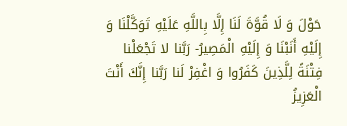حَوْلَ وَ لَا قُوَّةَ لَنَا إِلَّا بِاللَّهِ عَلَيْهِ تَوَكَّلْنَا وَ إِلَيْهِ أَنَبْنَا وَ إِلَيْهِ الْمَصِيرُ- رَبَّنا لا تَجْعَلْنا فِتْنَةً لِلَّذِينَ كَفَرُوا وَ اغْفِرْ لَنا رَبَّنا إِنَّكَ أَنْتَ الْعَزِيزُ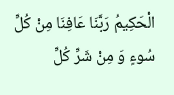الْحَكِيمُ رَبَّنَا عَافِنَا مِنْ كُلِّ سُوءٍ وَ مِنْ شَرِّ كُلِّ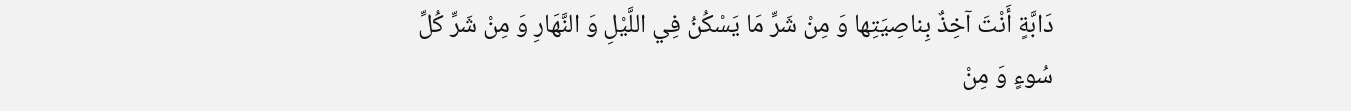دَابَّةٍ أَنْتَ آخِذٌ بِناصِيَتِها وَ مِنْ شَرِّ مَا يَسْكُنُ فِي اللَّيْلِ وَ النَّهَارِ وَ مِنْ شَرِّ كُلِّ سُوءٍ وَ مِنْ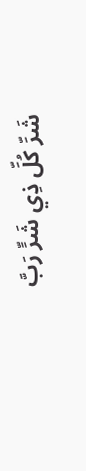شَرِّ كُلِّ ذِي شَرٍّ رَبَّ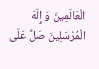الْعَالَمِينَ وَ إِلَهَ الْمُرْسَلِينَ صَلِّ عَلَى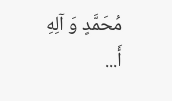مُحَمَّدٍ وَ آلِهِ أَ...